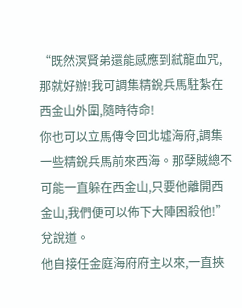“既然溟賢弟還能感應到弒龍血咒,那就好辦!我可調集精銳兵馬駐紮在西金山外圍,隨時待命!
你也可以立馬傳令回北墟海府,調集一些精銳兵馬前來西海。那孽賊總不可能一直躲在西金山,只要他離開西金山,我們便可以佈下大陣困殺他!”兌說道。
他自接任金庭海府府主以來,一直挾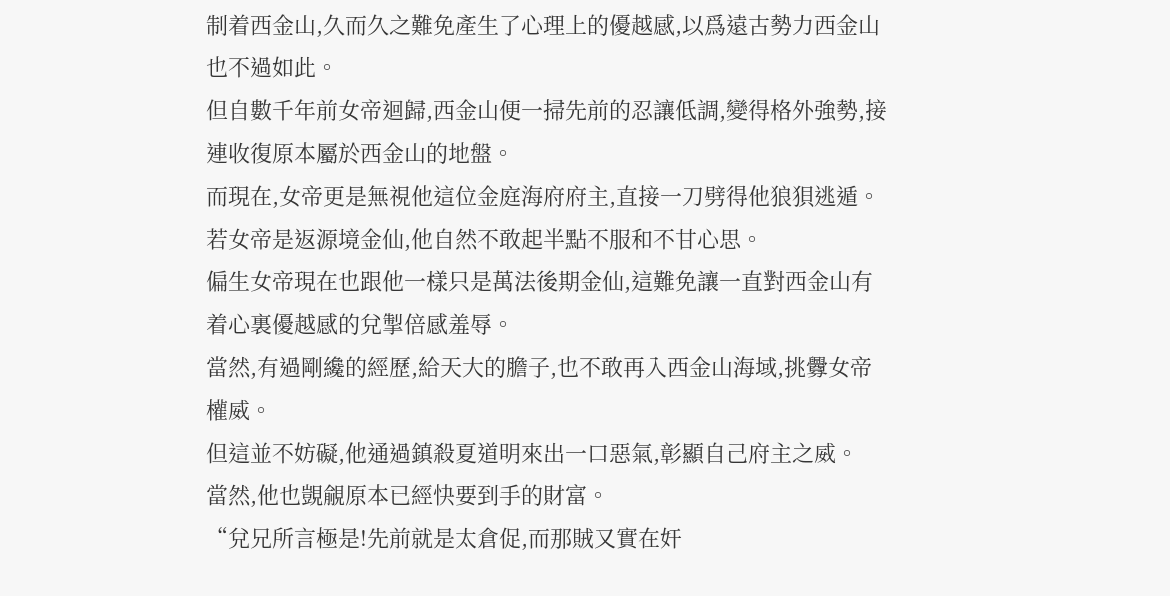制着西金山,久而久之難免產生了心理上的優越感,以爲遠古勢力西金山也不過如此。
但自數千年前女帝迴歸,西金山便一掃先前的忍讓低調,變得格外強勢,接連收復原本屬於西金山的地盤。
而現在,女帝更是無視他這位金庭海府府主,直接一刀劈得他狼狽逃遁。
若女帝是返源境金仙,他自然不敢起半點不服和不甘心思。
偏生女帝現在也跟他一樣只是萬法後期金仙,這難免讓一直對西金山有着心裏優越感的兌掣倍感羞辱。
當然,有過剛纔的經歷,給天大的膽子,也不敢再入西金山海域,挑釁女帝權威。
但這並不妨礙,他通過鎮殺夏道明來出一口惡氣,彰顯自己府主之威。
當然,他也覬覦原本已經快要到手的財富。
“兌兄所言極是!先前就是太倉促,而那賊又實在奸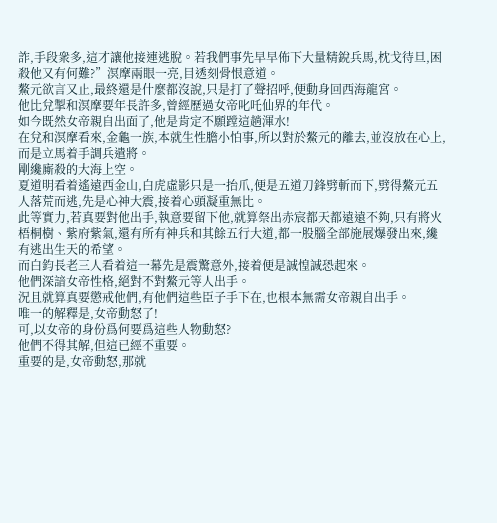詐,手段衆多,這才讓他接連逃脫。若我們事先早早佈下大量精銳兵馬,枕戈待旦,困殺他又有何難?”溟摩兩眼一亮,目透刻骨恨意道。
鰲元欲言又止,最終還是什麼都沒說,只是打了聲招呼,便動身回西海龍宮。
他比兌掣和溟摩要年長許多,曾經歷過女帝叱吒仙界的年代。
如今既然女帝親自出面了,他是肯定不願蹚這趟渾水!
在兌和溟摩看來,金龜一族,本就生性膽小怕事,所以對於鰲元的離去,並沒放在心上,而是立馬着手調兵遣將。
剛纔廝殺的大海上空。
夏道明看着遙遠西金山,白虎虛影只是一抬爪,便是五道刀鋒劈斬而下,劈得鰲元五人落荒而逃,先是心神大震,接着心頭凝重無比。
此等實力,若真要對他出手,執意要留下他,就算祭出赤宸都天都遠遠不夠,只有將火梧桐樹、紫府紫氣,還有所有神兵和其餘五行大道,都一股腦全部施展爆發出來,纔有逃出生天的希望。
而白鈞長老三人看着這一幕先是震驚意外,接着便是誠惶誠恐起來。
他們深諳女帝性格,絕對不對鰲元等人出手。
況且就算真要懲戒他們,有他們這些臣子手下在,也根本無需女帝親自出手。
唯一的解釋是,女帝動怒了!
可,以女帝的身份爲何要爲這些人物動怒?
他們不得其解,但這已經不重要。
重要的是,女帝動怒,那就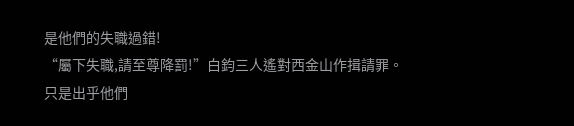是他們的失職過錯!
“屬下失職,請至尊降罰!”白鈞三人遙對西金山作揖請罪。
只是出乎他們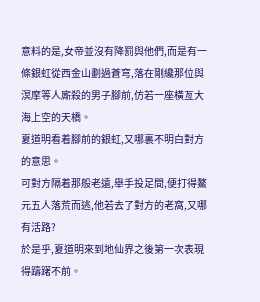意料的是,女帝並沒有降罰與他們,而是有一條銀虹從西金山劃過蒼穹,落在剛纔那位與溟摩等人廝殺的男子腳前,仿若一座橫亙大海上空的天橋。
夏道明看着腳前的銀虹,又哪裏不明白對方的意思。
可對方隔着那般老遠,舉手投足間,便打得鰲元五人落荒而逃,他若去了對方的老窩,又哪有活路?
於是乎,夏道明來到地仙界之後第一次表現得躊躇不前。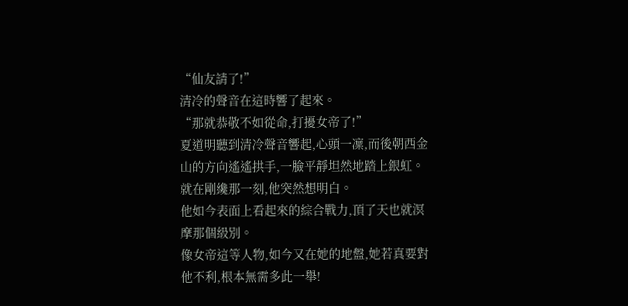“仙友請了!”
清冷的聲音在這時響了起來。
“那就恭敬不如從命,打擾女帝了!”
夏道明聽到清冷聲音響起,心頭一凜,而後朝西金山的方向遙遙拱手,一臉平靜坦然地踏上銀虹。
就在剛纔那一刻,他突然想明白。
他如今表面上看起來的綜合戰力,頂了天也就溟摩那個級別。
像女帝這等人物,如今又在她的地盤,她若真要對他不利,根本無需多此一舉!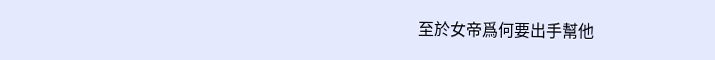至於女帝爲何要出手幫他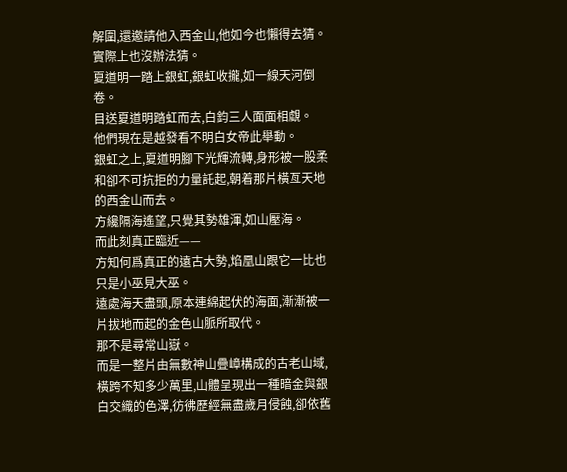解圍,還邀請他入西金山,他如今也懶得去猜。
實際上也沒辦法猜。
夏道明一踏上銀虹,銀虹收攏,如一線天河倒卷。
目送夏道明踏虹而去,白鈞三人面面相覷。
他們現在是越發看不明白女帝此舉動。
銀虹之上,夏道明腳下光輝流轉,身形被一股柔和卻不可抗拒的力量託起,朝着那片橫亙天地的西金山而去。
方纔隔海遙望,只覺其勢雄渾,如山壓海。
而此刻真正臨近——
方知何爲真正的遠古大勢,焰凰山跟它一比也只是小巫見大巫。
遠處海天盡頭,原本連綿起伏的海面,漸漸被一片拔地而起的金色山脈所取代。
那不是尋常山嶽。
而是一整片由無數神山疊嶂構成的古老山域,橫跨不知多少萬里,山體呈現出一種暗金與銀白交織的色澤,彷彿歷經無盡歲月侵蝕,卻依舊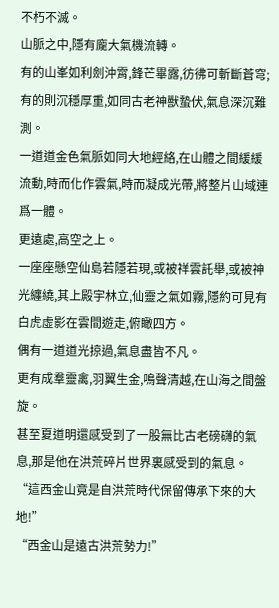不朽不滅。
山脈之中,隱有龐大氣機流轉。
有的山峯如利劍沖霄,鋒芒畢露,彷彿可斬斷蒼穹;有的則沉穩厚重,如同古老神獸蟄伏,氣息深沉難測。
一道道金色氣脈如同大地經絡,在山體之間緩緩流動,時而化作雲氣,時而凝成光帶,將整片山域連爲一體。
更遠處,高空之上。
一座座懸空仙島若隱若現,或被祥雲託舉,或被神光纏繞,其上殿宇林立,仙靈之氣如霧,隱約可見有白虎虛影在雲間遊走,俯瞰四方。
偶有一道道光掠過,氣息盡皆不凡。
更有成羣靈禽,羽翼生金,鳴聲清越,在山海之間盤旋。
甚至夏道明還感受到了一股無比古老磅礴的氣息,那是他在洪荒碎片世界裏感受到的氣息。
“這西金山竟是自洪荒時代保留傳承下來的大地!”
“西金山是遠古洪荒勢力!”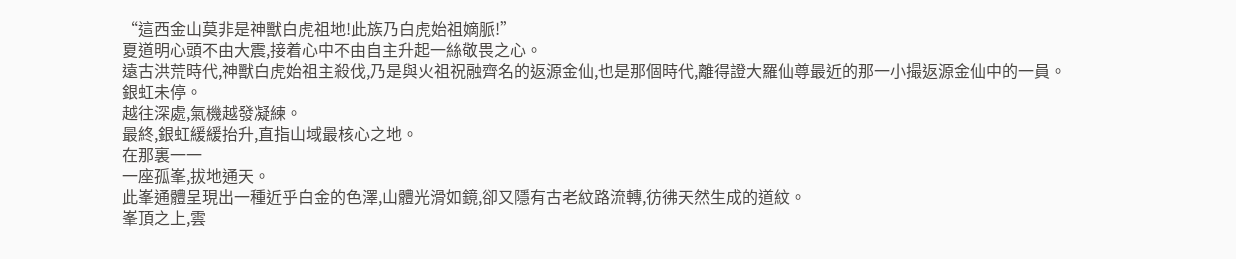“這西金山莫非是神獸白虎祖地!此族乃白虎始祖嫡脈!”
夏道明心頭不由大震,接着心中不由自主升起一絲敬畏之心。
遠古洪荒時代,神獸白虎始祖主殺伐,乃是與火祖祝融齊名的返源金仙,也是那個時代,離得證大羅仙尊最近的那一小撮返源金仙中的一員。
銀虹未停。
越往深處,氣機越發凝練。
最終,銀虹緩緩抬升,直指山域最核心之地。
在那裏一一
一座孤峯,拔地通天。
此峯通體呈現出一種近乎白金的色澤,山體光滑如鏡,卻又隱有古老紋路流轉,彷彿天然生成的道紋。
峯頂之上,雲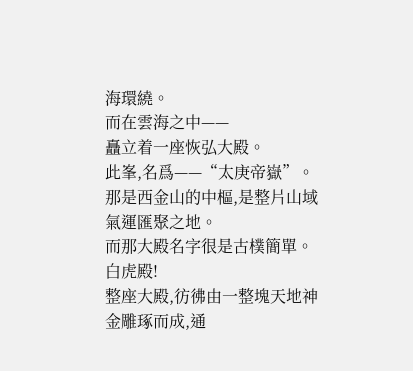海環繞。
而在雲海之中——
矗立着一座恢弘大殿。
此峯,名爲——“太庚帝嶽”。
那是西金山的中樞,是整片山域氣運匯聚之地。
而那大殿名字很是古樸簡單。
白虎殿!
整座大殿,彷彿由一整塊天地神金雕琢而成,通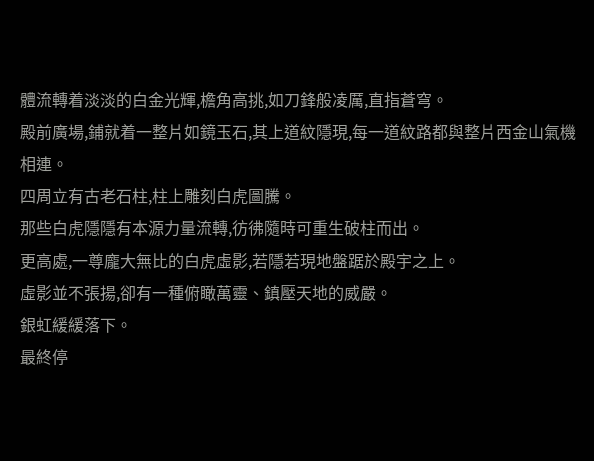體流轉着淡淡的白金光輝,檐角高挑,如刀鋒般凌厲,直指蒼穹。
殿前廣場,鋪就着一整片如鏡玉石,其上道紋隱現,每一道紋路都與整片西金山氣機相連。
四周立有古老石柱,柱上雕刻白虎圖騰。
那些白虎隱隱有本源力量流轉,彷彿隨時可重生破柱而出。
更高處,一尊龐大無比的白虎虛影,若隱若現地盤踞於殿宇之上。
虛影並不張揚,卻有一種俯瞰萬靈、鎮壓天地的威嚴。
銀虹緩緩落下。
最終停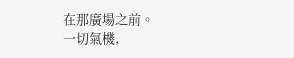在那廣場之前。
一切氣機,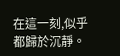在這一刻,似乎都歸於沉靜。